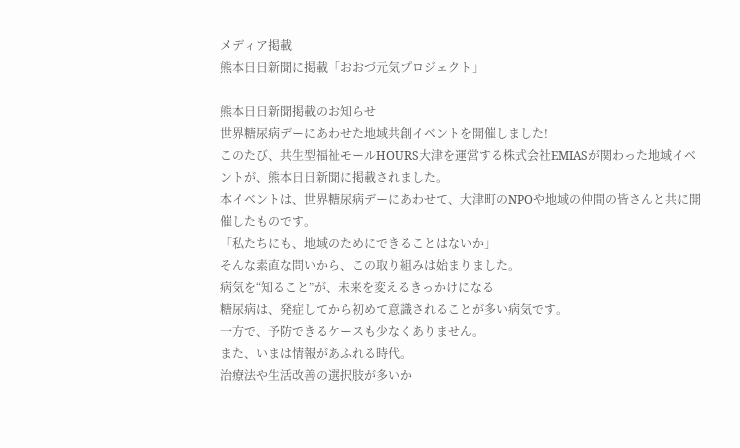メディア掲載
熊本日日新聞に掲載「おおづ元気プロジェクト」

熊本日日新聞掲載のお知らせ
世界糖尿病デーにあわせた地域共創イベントを開催しました!
このたび、共生型福祉モールHOURS大津を運営する株式会社EMIASが関わった地域イベントが、熊本日日新聞に掲載されました。
本イベントは、世界糖尿病デーにあわせて、大津町のNPOや地域の仲間の皆さんと共に開催したものです。
「私たちにも、地域のためにできることはないか」
そんな素直な問いから、この取り組みは始まりました。
病気を“知ること”が、未来を変えるきっかけになる
糖尿病は、発症してから初めて意識されることが多い病気です。
一方で、予防できるケースも少なくありません。
また、いまは情報があふれる時代。
治療法や生活改善の選択肢が多いか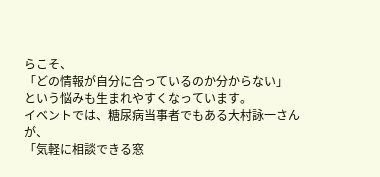らこそ、
「どの情報が自分に合っているのか分からない」
という悩みも生まれやすくなっています。
イベントでは、糖尿病当事者でもある大村詠一さんが、
「気軽に相談できる窓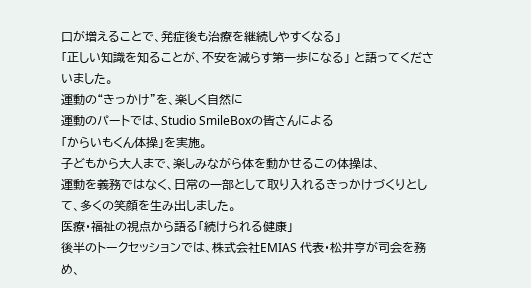口が増えることで、発症後も治療を継続しやすくなる」
「正しい知識を知ることが、不安を減らす第一歩になる」 と語ってくださいました。
運動の“きっかけ”を、楽しく自然に
運動のパートでは、Studio SmileBoxの皆さんによる
「からいもくん体操」を実施。
子どもから大人まで、楽しみながら体を動かせるこの体操は、
運動を義務ではなく、日常の一部として取り入れるきっかけづくりとして、多くの笑顔を生み出しました。
医療・福祉の視点から語る「続けられる健康」
後半のトークセッションでは、株式会社EMIAS 代表・松井亨が司会を務め、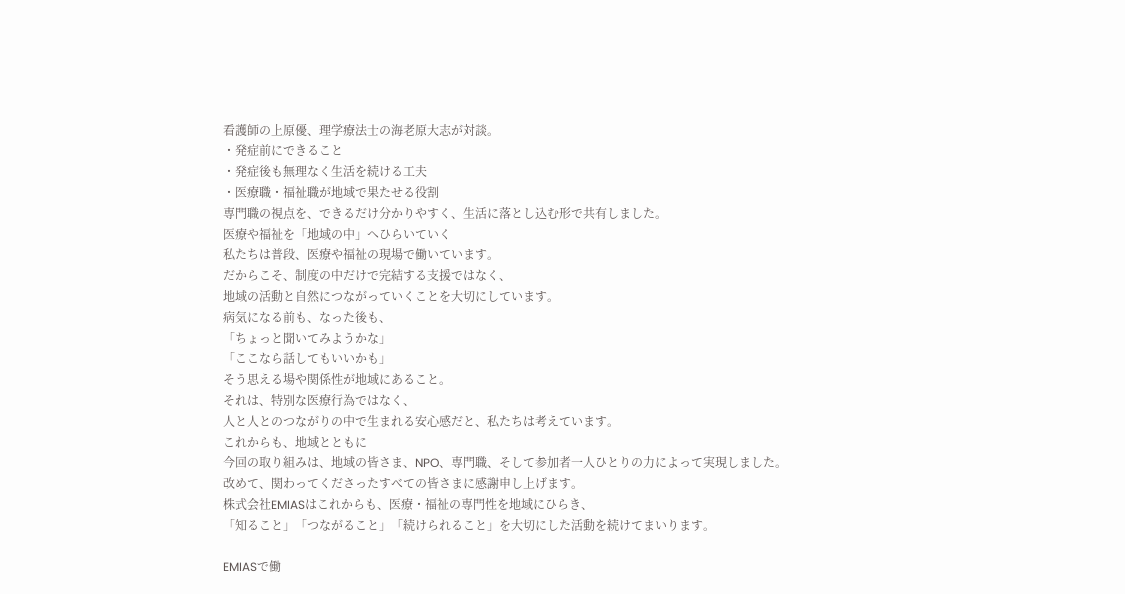看護師の上原優、理学療法士の海老原大志が対談。
・発症前にできること
・発症後も無理なく生活を続ける工夫
・医療職・福祉職が地域で果たせる役割
専門職の視点を、できるだけ分かりやすく、生活に落とし込む形で共有しました。
医療や福祉を「地域の中」へひらいていく
私たちは普段、医療や福祉の現場で働いています。
だからこそ、制度の中だけで完結する支援ではなく、
地域の活動と自然につながっていくことを大切にしています。
病気になる前も、なった後も、
「ちょっと聞いてみようかな」
「ここなら話してもいいかも」
そう思える場や関係性が地域にあること。
それは、特別な医療行為ではなく、
人と人とのつながりの中で生まれる安心感だと、私たちは考えています。
これからも、地域とともに
今回の取り組みは、地域の皆さま、NPO、専門職、そして参加者一人ひとりの力によって実現しました。
改めて、関わってくださったすべての皆さまに感謝申し上げます。
株式会社EMIASはこれからも、医療・福祉の専門性を地域にひらき、
「知ること」「つながること」「続けられること」を大切にした活動を続けてまいります。

EMIASで働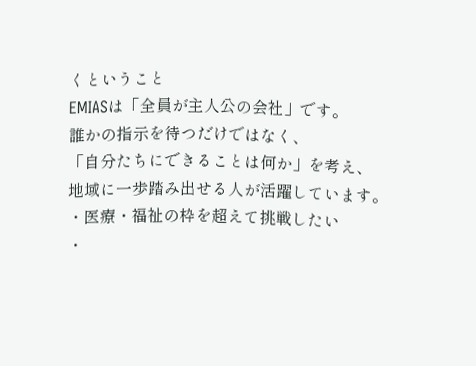くということ
EMIASは「全員が主人公の会社」です。
誰かの指示を待つだけではなく、
「自分たちにできることは何か」を考え、
地域に一歩踏み出せる人が活躍しています。
・医療・福祉の枠を超えて挑戦したい
・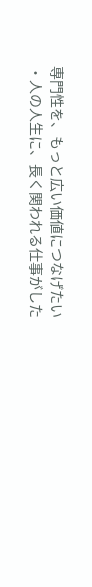専門性を、もっと広い価値につなげたい
・人の人生に、長く関われる仕事がした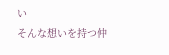い
そんな想いを持つ仲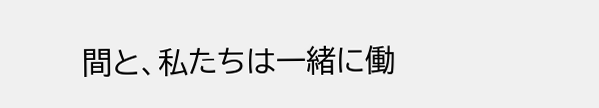間と、私たちは一緒に働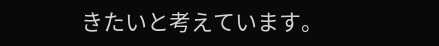きたいと考えています。